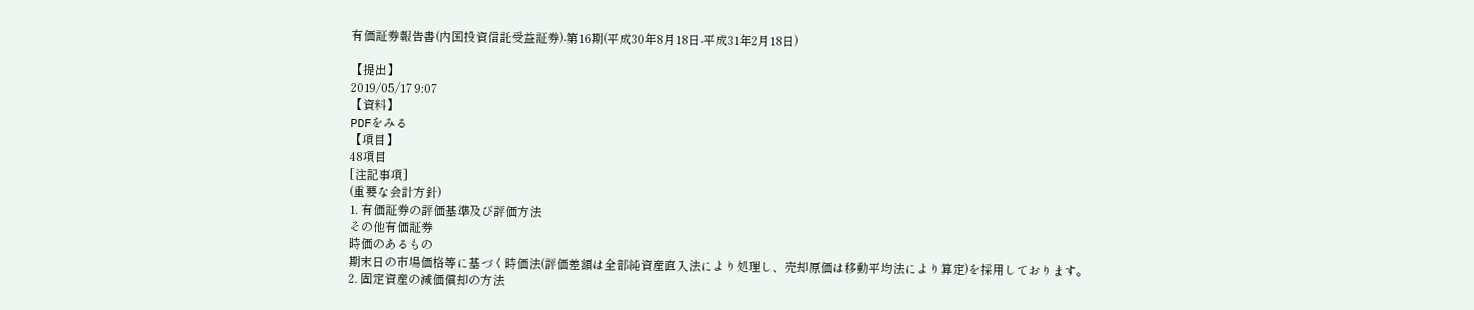有価証券報告書(内国投資信託受益証券)-第16期(平成30年8月18日-平成31年2月18日)

【提出】
2019/05/17 9:07
【資料】
PDFをみる
【項目】
48項目
[注記事項]
(重要な会計方針)
1. 有価証券の評価基準及び評価方法
その他有価証券
時価のあるもの
期末日の市場価格等に基づく時価法(評価差額は全部純資産直入法により処理し、売却原価は移動平均法により算定)を採用しております。
2. 固定資産の減価償却の方法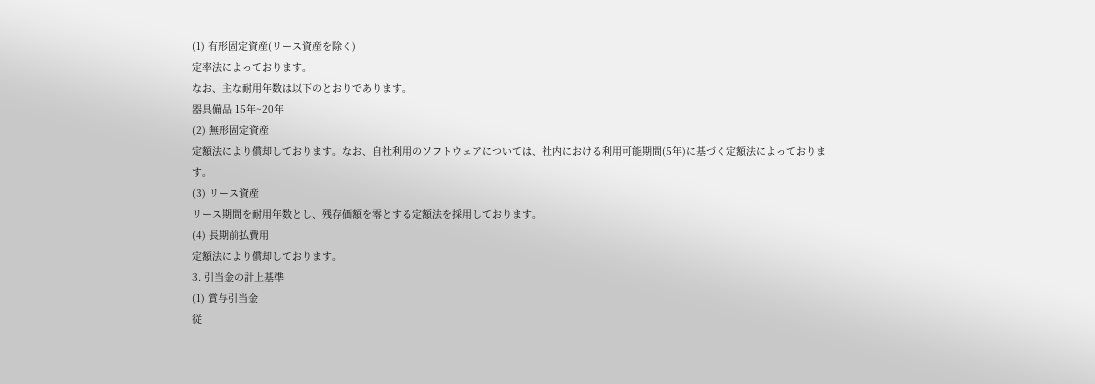(1) 有形固定資産(リース資産を除く)
定率法によっております。
なお、主な耐用年数は以下のとおりであります。
器具備品 15年~20年
(2) 無形固定資産
定額法により償却しております。なお、自社利用のソフトウェアについては、社内における利用可能期間(5年)に基づく定額法によっております。
(3) リース資産
リース期間を耐用年数とし、残存価額を零とする定額法を採用しております。
(4) 長期前払費用
定額法により償却しております。
3. 引当金の計上基準
(1) 賞与引当金
従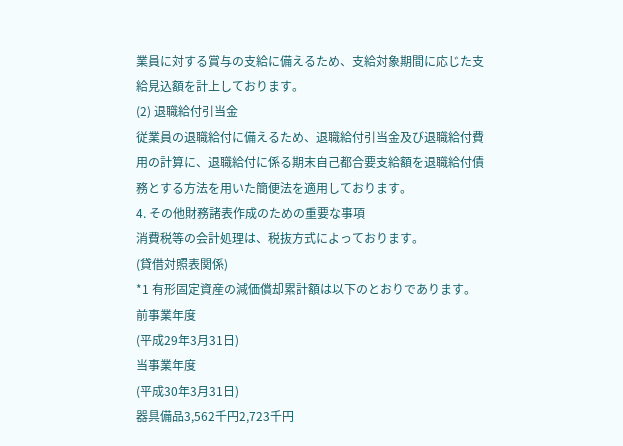業員に対する賞与の支給に備えるため、支給対象期間に応じた支給見込額を計上しております。
(2) 退職給付引当金
従業員の退職給付に備えるため、退職給付引当金及び退職給付費用の計算に、退職給付に係る期末自己都合要支給額を退職給付債務とする方法を用いた簡便法を適用しております。
4. その他財務諸表作成のための重要な事項
消費税等の会計処理は、税抜方式によっております。
(貸借対照表関係)
*1 有形固定資産の減価償却累計額は以下のとおりであります。
前事業年度
(平成29年3月31日)
当事業年度
(平成30年3月31日)
器具備品3,562千円2,723千円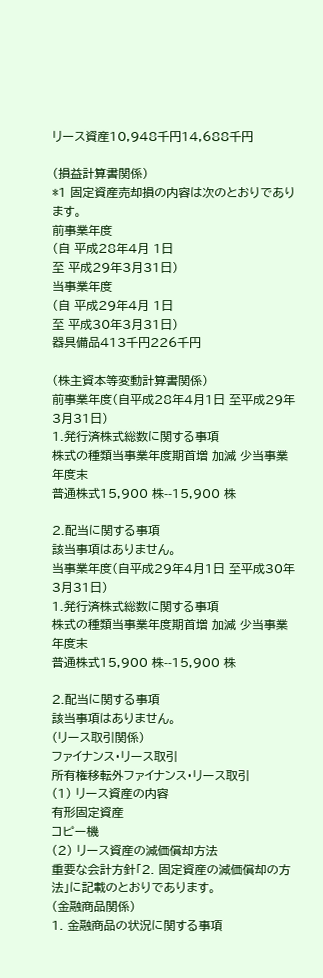リース資産10,948千円14,688千円

(損益計算書関係)
*1 固定資産売却損の内容は次のとおりであります。
前事業年度
(自 平成28年4月 1日
至 平成29年3月31日)
当事業年度
(自 平成29年4月 1日
至 平成30年3月31日)
器具備品413千円226千円

(株主資本等変動計算書関係)
前事業年度(自平成28年4月1日 至平成29年3月31日)
1.発行済株式総数に関する事項
株式の種類当事業年度期首増 加減 少当事業年度末
普通株式15,900 株--15,900 株

2.配当に関する事項
該当事項はありません。
当事業年度(自平成29年4月1日 至平成30年3月31日)
1.発行済株式総数に関する事項
株式の種類当事業年度期首増 加減 少当事業年度末
普通株式15,900 株--15,900 株

2.配当に関する事項
該当事項はありません。
(リース取引関係)
ファイナンス・リース取引
所有権移転外ファイナンス・リース取引
(1) リース資産の内容
有形固定資産
コピー機
(2) リース資産の減価償却方法
重要な会計方針「2. 固定資産の減価償却の方法」に記載のとおりであります。
(金融商品関係)
1. 金融商品の状況に関する事項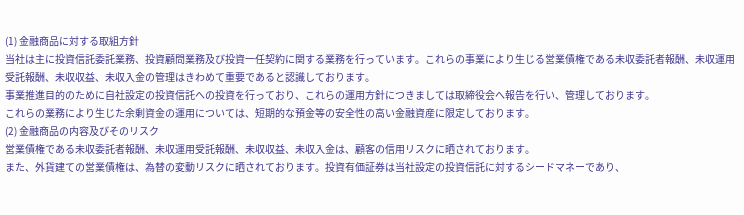(1) 金融商品に対する取組方針
当社は主に投資信託委託業務、投資顧問業務及び投資一任契約に関する業務を行っています。これらの事業により生じる営業債権である未収委託者報酬、未収運用受託報酬、未収収益、未収入金の管理はきわめて重要であると認識しております。
事業推進目的のために自社設定の投資信託への投資を行っており、これらの運用方針につきましては取締役会へ報告を行い、管理しております。
これらの業務により生じた余剰資金の運用については、短期的な預金等の安全性の高い金融資産に限定しております。
(2) 金融商品の内容及びそのリスク
営業債権である未収委託者報酬、未収運用受託報酬、未収収益、未収入金は、顧客の信用リスクに晒されております。
また、外貨建ての営業債権は、為替の変動リスクに晒されております。投資有価証券は当社設定の投資信託に対するシードマネーであり、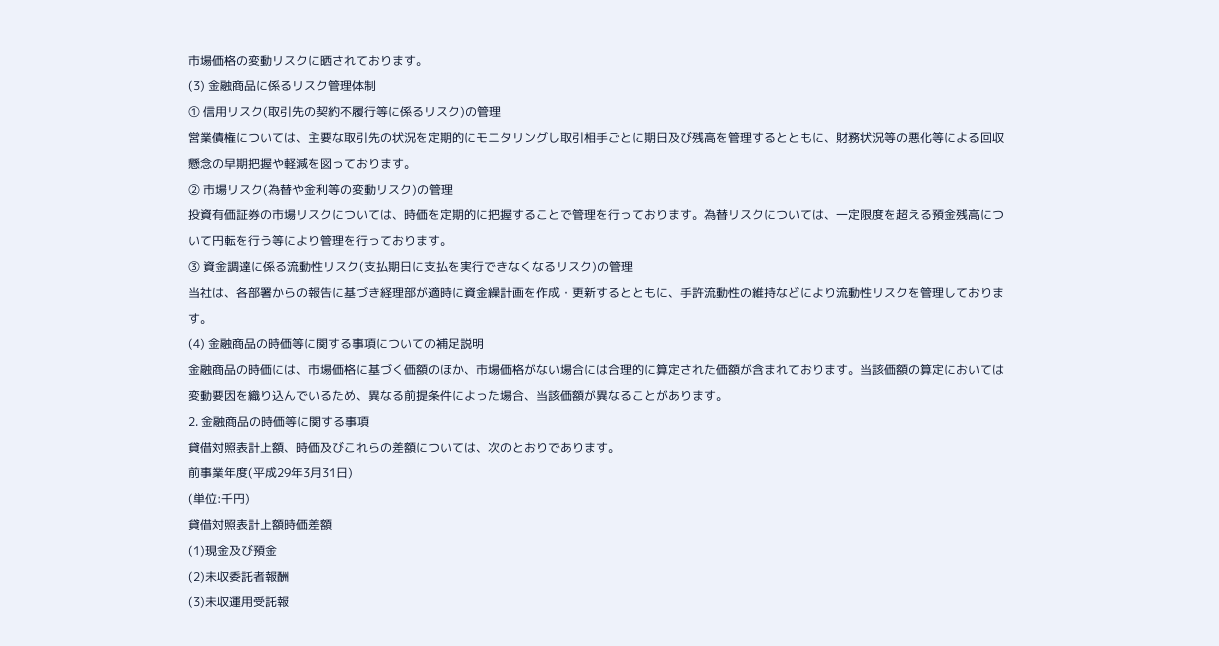市場価格の変動リスクに晒されております。
(3) 金融商品に係るリスク管理体制
① 信用リスク(取引先の契約不履行等に係るリスク)の管理
営業債権については、主要な取引先の状況を定期的にモニタリングし取引相手ごとに期日及び残高を管理するとともに、財務状況等の悪化等による回収懸念の早期把握や軽減を図っております。
② 市場リスク(為替や金利等の変動リスク)の管理
投資有価証券の市場リスクについては、時価を定期的に把握することで管理を行っております。為替リスクについては、一定限度を超える預金残高について円転を行う等により管理を行っております。
③ 資金調達に係る流動性リスク(支払期日に支払を実行できなくなるリスク)の管理
当社は、各部署からの報告に基づき経理部が適時に資金繰計画を作成・更新するとともに、手許流動性の維持などにより流動性リスクを管理しております。
(4) 金融商品の時価等に関する事項についての補足説明
金融商品の時価には、市場価格に基づく価額のほか、市場価格がない場合には合理的に算定された価額が含まれております。当該価額の算定においては変動要因を織り込んでいるため、異なる前提条件によった場合、当該価額が異なることがあります。
2. 金融商品の時価等に関する事項
貸借対照表計上額、時価及びこれらの差額については、次のとおりであります。
前事業年度(平成29年3月31日)
(単位:千円)
貸借対照表計上額時価差額
(1)現金及び預金
(2)未収委託者報酬
(3)未収運用受託報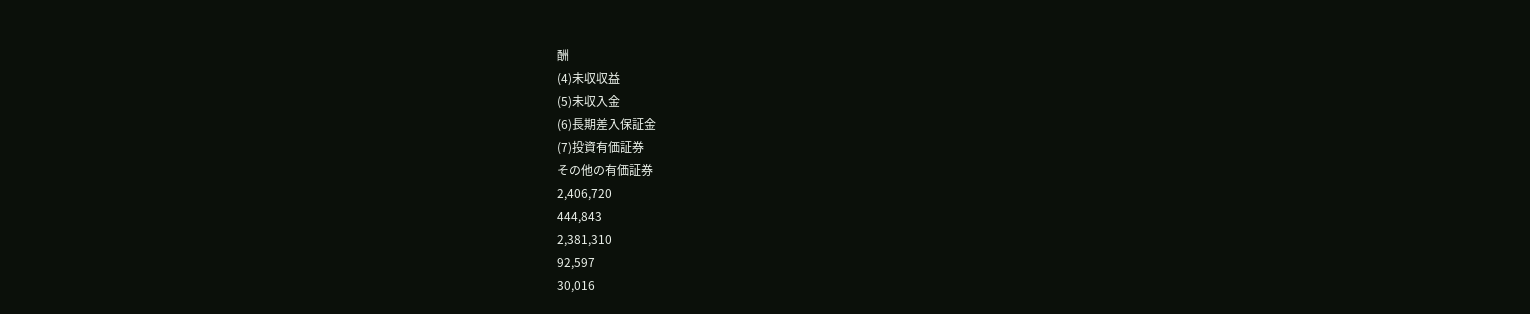酬
(4)未収収益
(5)未収入金
(6)長期差入保証金
(7)投資有価証券
その他の有価証券
2,406,720
444,843
2,381,310
92,597
30,016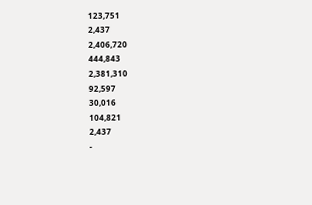123,751
2,437
2,406,720
444,843
2,381,310
92,597
30,016
104,821
2,437
-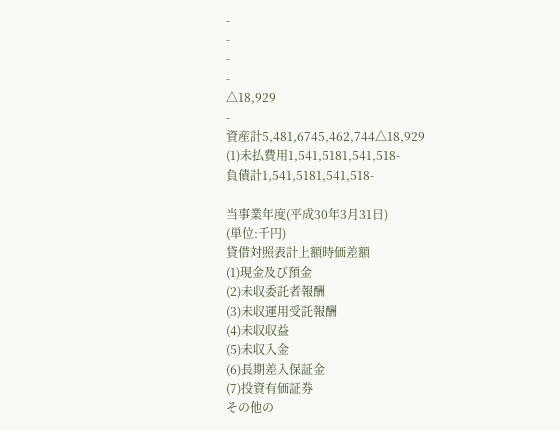-
-
-
-
△18,929
-
資産計5,481,6745,462,744△18,929
(1)未払費用1,541,5181,541,518-
負債計1,541,5181,541,518-

当事業年度(平成30年3月31日)
(単位:千円)
貸借対照表計上額時価差額
(1)現金及び預金
(2)未収委託者報酬
(3)未収運用受託報酬
(4)未収収益
(5)未収入金
(6)長期差入保証金
(7)投資有価証券
その他の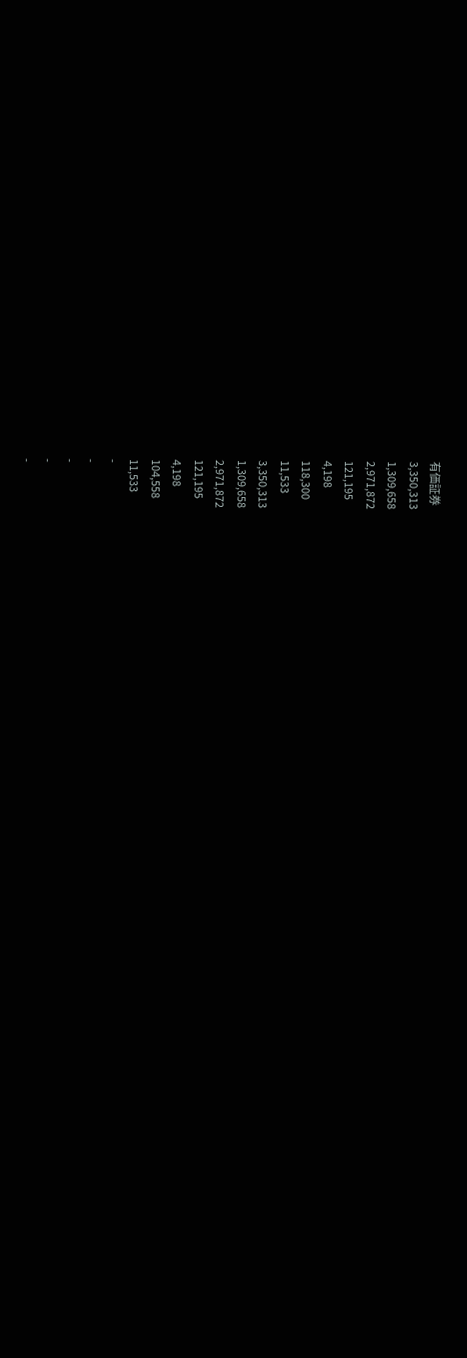有価証券
3,350,313
1,309,658
2,971,872
121,195
4,198
118,300
11,533
3,350,313
1,309,658
2,971,872
121,195
4,198
104,558
11,533
-
-
-
-
-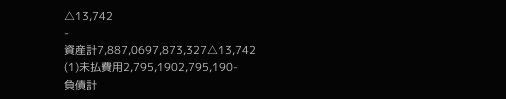△13,742
-
資産計7,887,0697,873,327△13,742
(1)未払費用2,795,1902,795,190-
負債計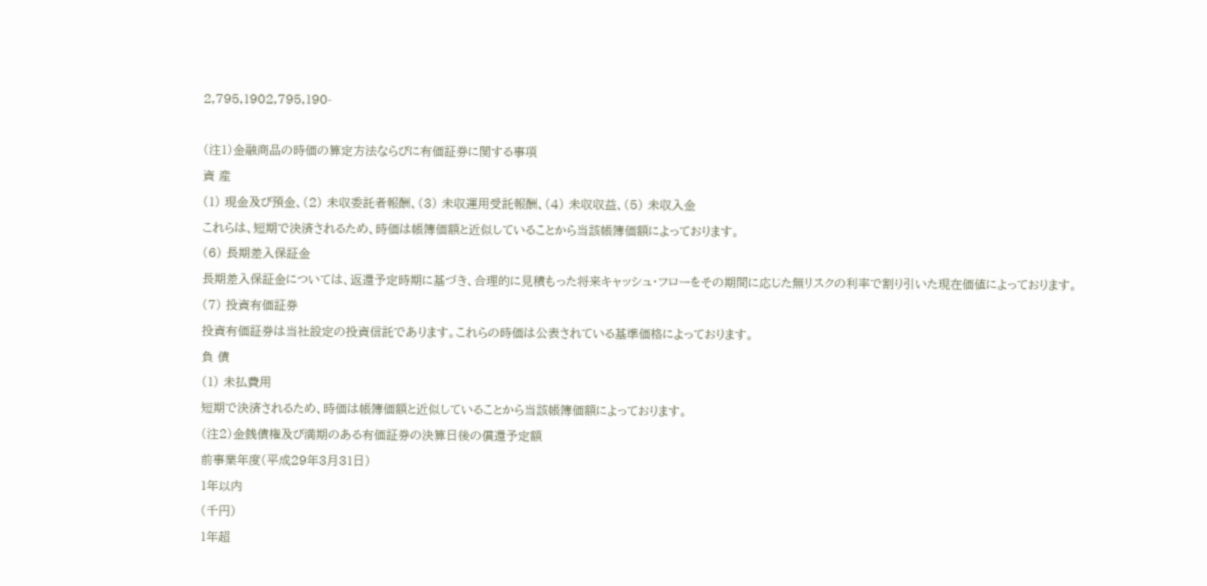2,795,1902,795,190-

(注1)金融商品の時価の算定方法ならびに有価証券に関する事項
資 産
(1) 現金及び預金、(2) 未収委託者報酬、(3) 未収運用受託報酬、(4) 未収収益、(5) 未収入金
これらは、短期で決済されるため、時価は帳簿価額と近似していることから当該帳簿価額によっております。
(6) 長期差入保証金
長期差入保証金については、返還予定時期に基づき、合理的に見積もった将来キャッシュ・フローをその期間に応じた無リスクの利率で割り引いた現在価値によっております。
(7) 投資有価証券
投資有価証券は当社設定の投資信託であります。これらの時価は公表されている基準価格によっております。
負 債
(1) 未払費用
短期で決済されるため、時価は帳簿価額と近似していることから当該帳簿価額によっております。
(注2)金銭債権及び満期のある有価証券の決算日後の償還予定額
前事業年度(平成29年3月31日)
1年以内
(千円)
1年超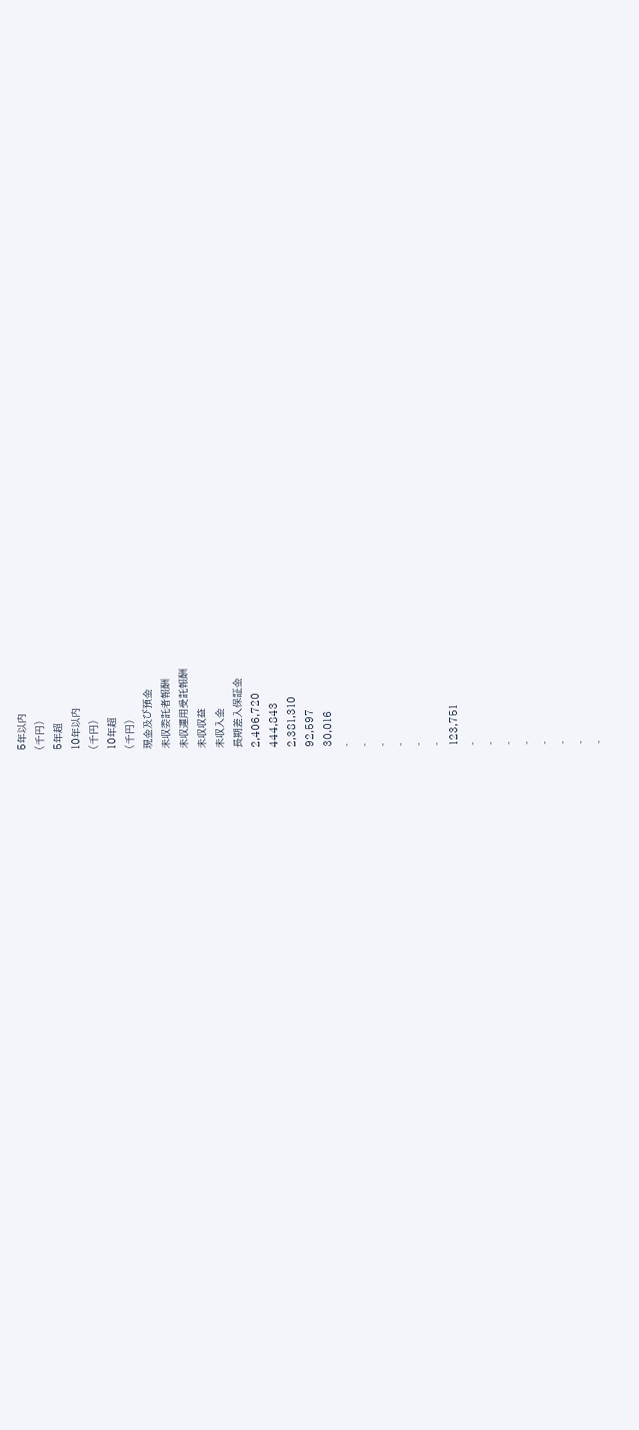5年以内
(千円)
5年超
10年以内
(千円)
10年超
(千円)
現金及び預金
未収委託者報酬
未収運用受託報酬
未収収益
未収入金
長期差入保証金
2,406,720
444,843
2,381,310
92,597
30,016
-
-
-
-
-
-
123,751
-
-
-
-
-
-
-
-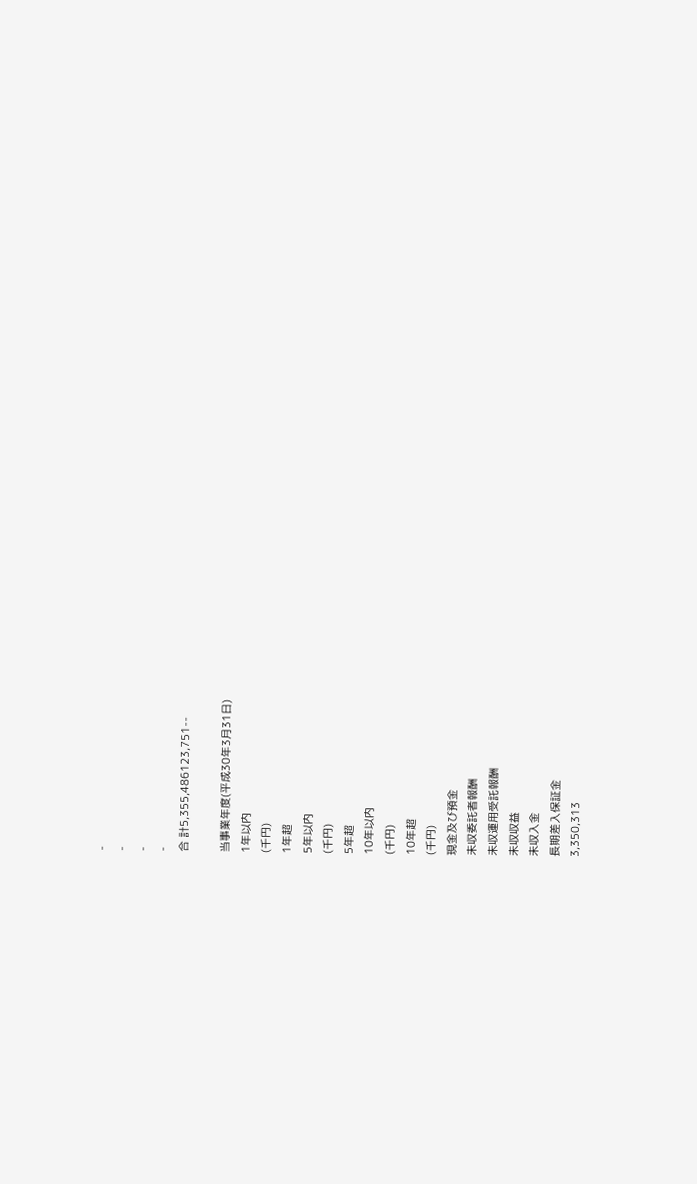-
-
-
-
合 計5,355,486123,751--

当事業年度(平成30年3月31日)
1年以内
(千円)
1年超
5年以内
(千円)
5年超
10年以内
(千円)
10年超
(千円)
現金及び預金
未収委託者報酬
未収運用受託報酬
未収収益
未収入金
長期差入保証金
3,350,313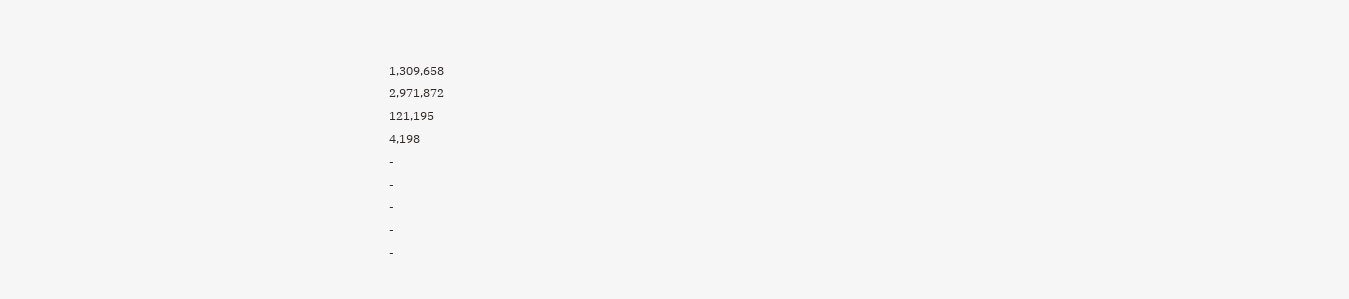1,309,658
2,971,872
121,195
4,198
-
-
-
-
-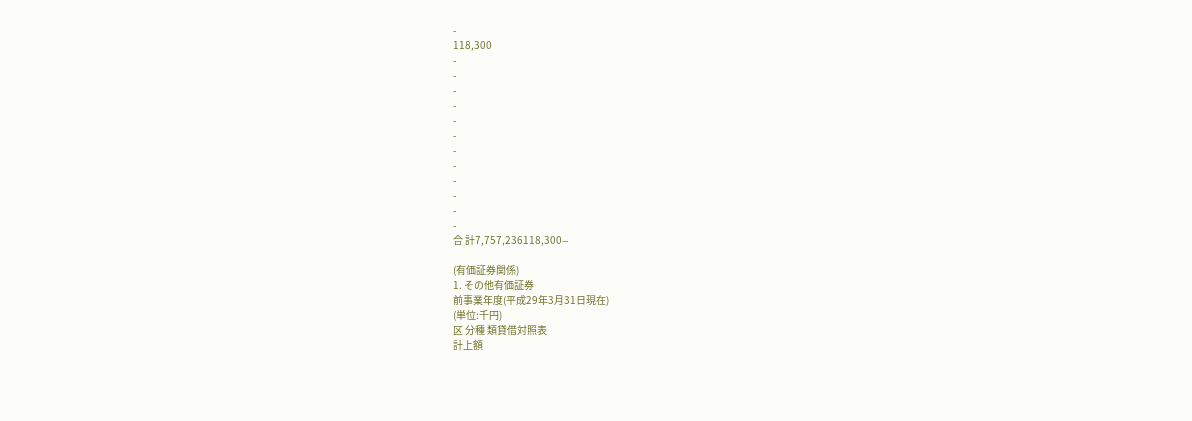-
118,300
-
-
-
-
-
-
-
-
-
-
-
-
合 計7,757,236118,300--

(有価証券関係)
1. その他有価証券
前事業年度(平成29年3月31日現在)
(単位:千円)
区 分種 類貸借対照表
計上額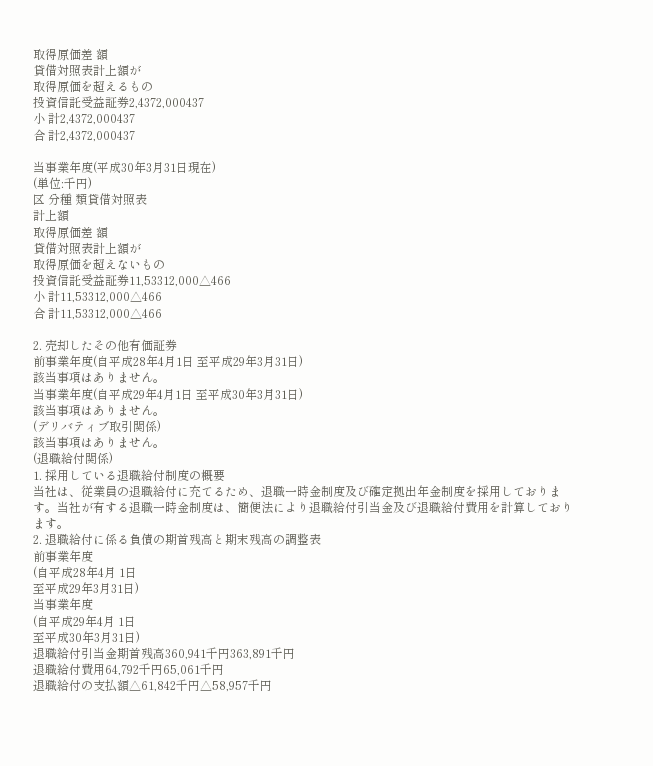取得原価差 額
貸借対照表計上額が
取得原価を超えるもの
投資信託受益証券2,4372,000437
小 計2,4372,000437
合 計2,4372,000437

当事業年度(平成30年3月31日現在)
(単位:千円)
区 分種 類貸借対照表
計上額
取得原価差 額
貸借対照表計上額が
取得原価を超えないもの
投資信託受益証券11,53312,000△466
小 計11,53312,000△466
合 計11,53312,000△466

2. 売却したその他有価証券
前事業年度(自平成28年4月1日 至平成29年3月31日)
該当事項はありません。
当事業年度(自平成29年4月1日 至平成30年3月31日)
該当事項はありません。
(デリバティブ取引関係)
該当事項はありません。
(退職給付関係)
1. 採用している退職給付制度の概要
当社は、従業員の退職給付に充てるため、退職一時金制度及び確定拠出年金制度を採用しております。当社が有する退職一時金制度は、簡便法により退職給付引当金及び退職給付費用を計算しております。
2. 退職給付に係る負債の期首残高と期末残高の調整表
前事業年度
(自平成28年4月 1日
至平成29年3月31日)
当事業年度
(自平成29年4月 1日
至平成30年3月31日)
退職給付引当金期首残高360,941千円363,891千円
退職給付費用64,792千円65,061千円
退職給付の支払額△61,842千円△58,957千円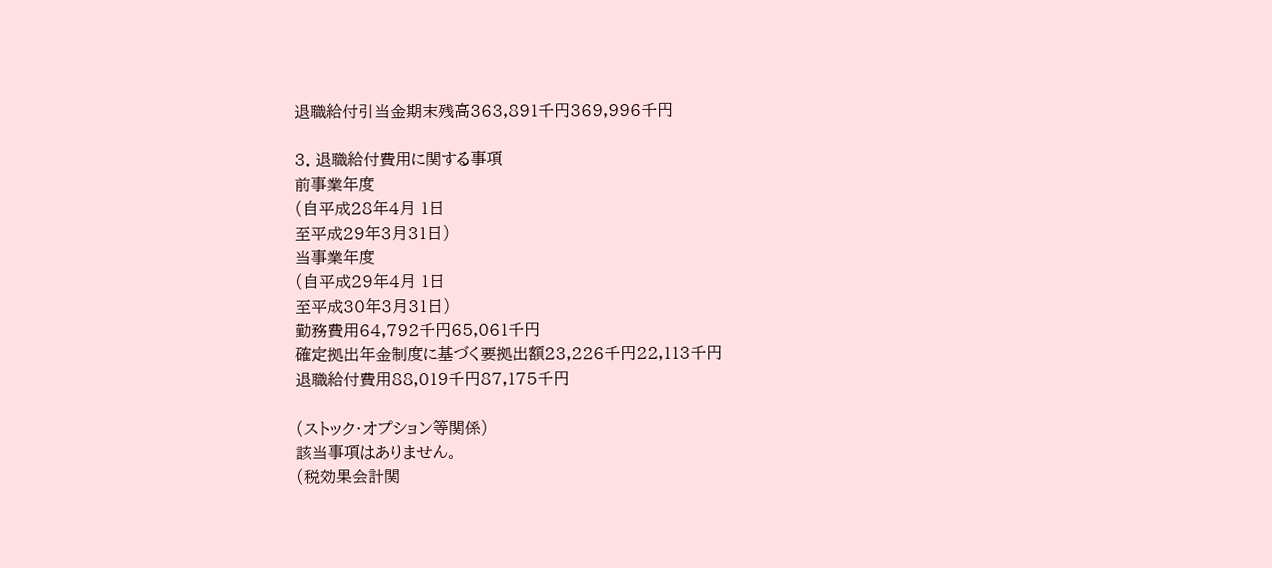退職給付引当金期末残高363,891千円369,996千円

3. 退職給付費用に関する事項
前事業年度
(自平成28年4月 1日
至平成29年3月31日)
当事業年度
(自平成29年4月 1日
至平成30年3月31日)
勤務費用64,792千円65,061千円
確定拠出年金制度に基づく要拠出額23,226千円22,113千円
退職給付費用88,019千円87,175千円

(ストック・オプション等関係)
該当事項はありません。
(税効果会計関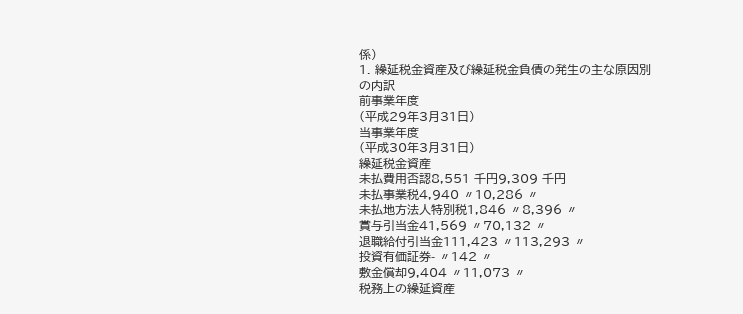係)
1. 繰延税金資産及び繰延税金負債の発生の主な原因別の内訳
前事業年度
(平成29年3月31日)
当事業年度
(平成30年3月31日)
繰延税金資産
未払費用否認8,551 千円9,309 千円
未払事業税4,940 〃10,286 〃
未払地方法人特別税1,846 〃8,396 〃
賞与引当金41,569 〃70,132 〃
退職給付引当金111,423 〃113,293 〃
投資有価証券- 〃142 〃
敷金償却9,404 〃11,073 〃
税務上の繰延資産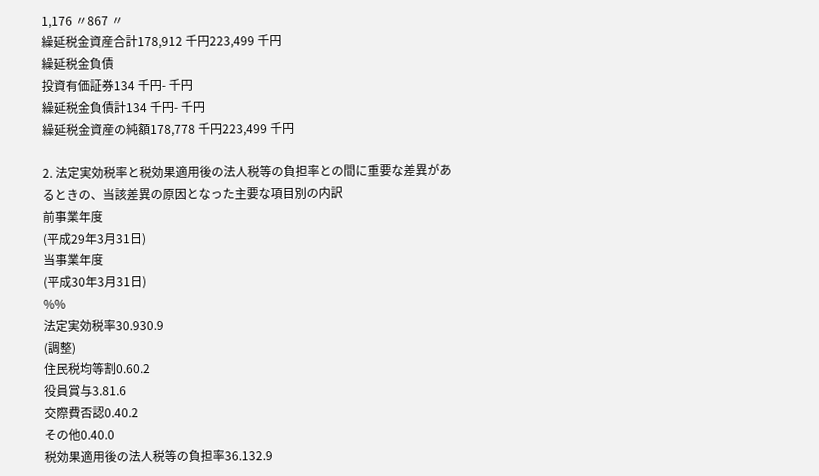1,176 〃867 〃
繰延税金資産合計178,912 千円223,499 千円
繰延税金負債
投資有価証券134 千円- 千円
繰延税金負債計134 千円- 千円
繰延税金資産の純額178,778 千円223,499 千円

2. 法定実効税率と税効果適用後の法人税等の負担率との間に重要な差異があるときの、当該差異の原因となった主要な項目別の内訳
前事業年度
(平成29年3月31日)
当事業年度
(平成30年3月31日)
%%
法定実効税率30.930.9
(調整)
住民税均等割0.60.2
役員賞与3.81.6
交際費否認0.40.2
その他0.40.0
税効果適用後の法人税等の負担率36.132.9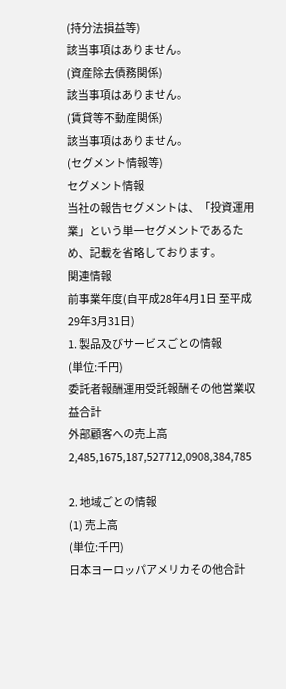(持分法損益等)
該当事項はありません。
(資産除去債務関係)
該当事項はありません。
(賃貸等不動産関係)
該当事項はありません。
(セグメント情報等)
セグメント情報
当社の報告セグメントは、「投資運用業」という単一セグメントであるため、記載を省略しております。
関連情報
前事業年度(自平成28年4月1日 至平成29年3月31日)
1. 製品及びサービスごとの情報
(単位:千円)
委託者報酬運用受託報酬その他営業収益合計
外部顧客への売上高2,485,1675,187,527712,0908,384,785

2. 地域ごとの情報
(1) 売上高
(単位:千円)
日本ヨーロッパアメリカその他合計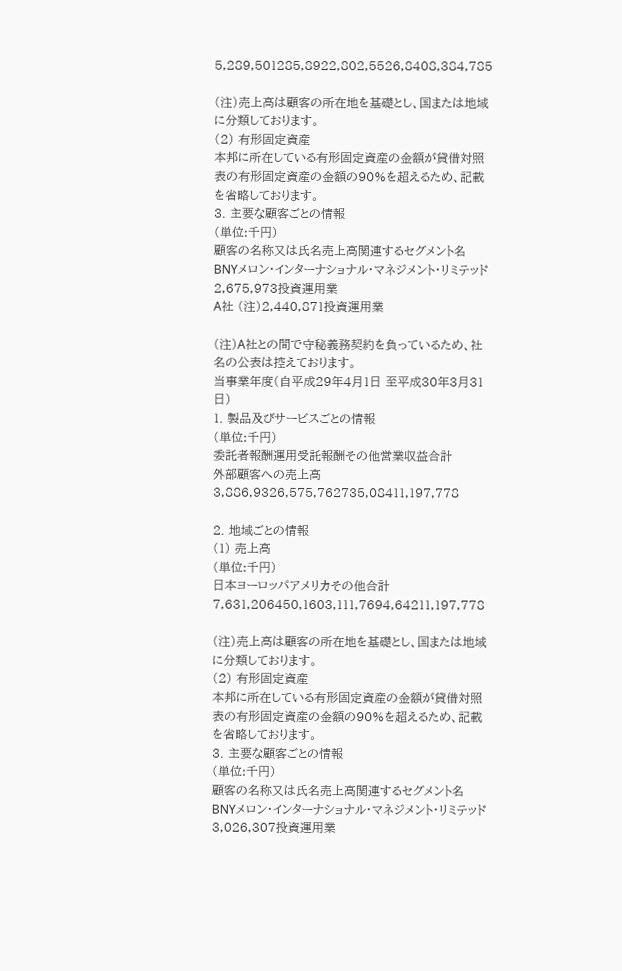5,289,501285,8922,802,5526,8408,384,785

(注)売上高は顧客の所在地を基礎とし、国または地域に分類しております。
(2) 有形固定資産
本邦に所在している有形固定資産の金額が貸借対照表の有形固定資産の金額の90%を超えるため、記載を省略しております。
3. 主要な顧客ごとの情報
(単位:千円)
顧客の名称又は氏名売上高関連するセグメント名
BNYメロン・インターナショナル・マネジメント・リミテッド2,675,973投資運用業
A社 (注)2,440,871投資運用業

(注)A社との間で守秘義務契約を負っているため、社名の公表は控えております。
当事業年度(自平成29年4月1日 至平成30年3月31日)
1. 製品及びサービスごとの情報
(単位:千円)
委託者報酬運用受託報酬その他営業収益合計
外部顧客への売上高3,886,9326,575,762735,08411,197,778

2. 地域ごとの情報
(1) 売上高
(単位:千円)
日本ヨーロッパアメリカその他合計
7,631,206450,1603,111,7694,64211,197,778

(注)売上高は顧客の所在地を基礎とし、国または地域に分類しております。
(2) 有形固定資産
本邦に所在している有形固定資産の金額が貸借対照表の有形固定資産の金額の90%を超えるため、記載を省略しております。
3. 主要な顧客ごとの情報
(単位:千円)
顧客の名称又は氏名売上高関連するセグメント名
BNYメロン・インターナショナル・マネジメント・リミテッド3,026,307投資運用業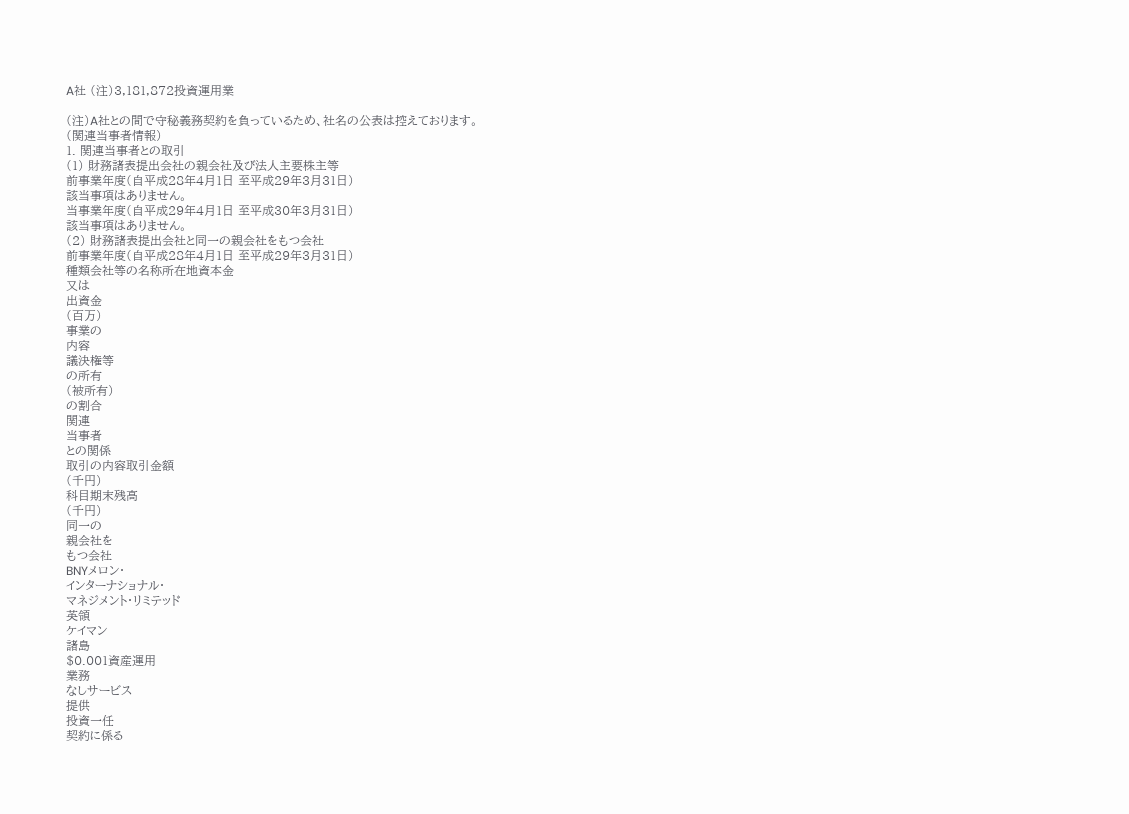A社 (注)3,181,872投資運用業

(注)A社との間で守秘義務契約を負っているため、社名の公表は控えております。
(関連当事者情報)
1. 関連当事者との取引
(1) 財務諸表提出会社の親会社及び法人主要株主等
前事業年度(自平成28年4月1日 至平成29年3月31日)
該当事項はありません。
当事業年度(自平成29年4月1日 至平成30年3月31日)
該当事項はありません。
(2) 財務諸表提出会社と同一の親会社をもつ会社
前事業年度(自平成28年4月1日 至平成29年3月31日)
種類会社等の名称所在地資本金
又は
出資金
(百万)
事業の
内容
議決権等
の所有
(被所有)
の割合
関連
当事者
との関係
取引の内容取引金額
(千円)
科目期末残高
(千円)
同一の
親会社を
もつ会社
BNYメロン・
インターナショナル・
マネジメント・リミテッド
英領
ケイマン
諸島
$0.001資産運用
業務
なしサービス
提供
投資一任
契約に係る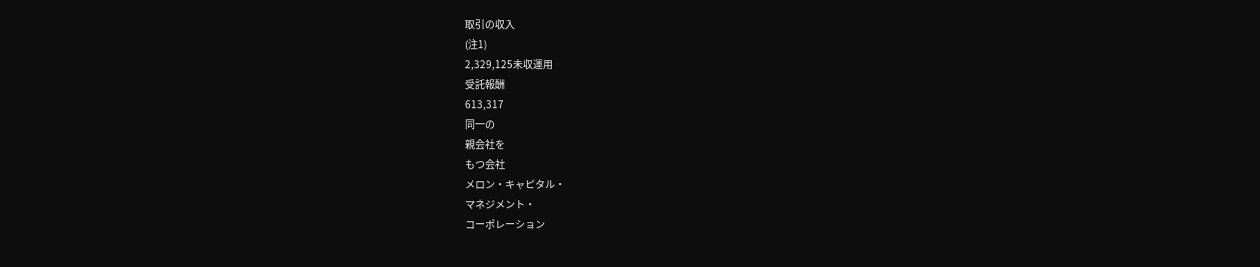取引の収入
(注1)
2,329,125未収運用
受託報酬
613,317
同一の
親会社を
もつ会社
メロン・キャピタル・
マネジメント・
コーポレーション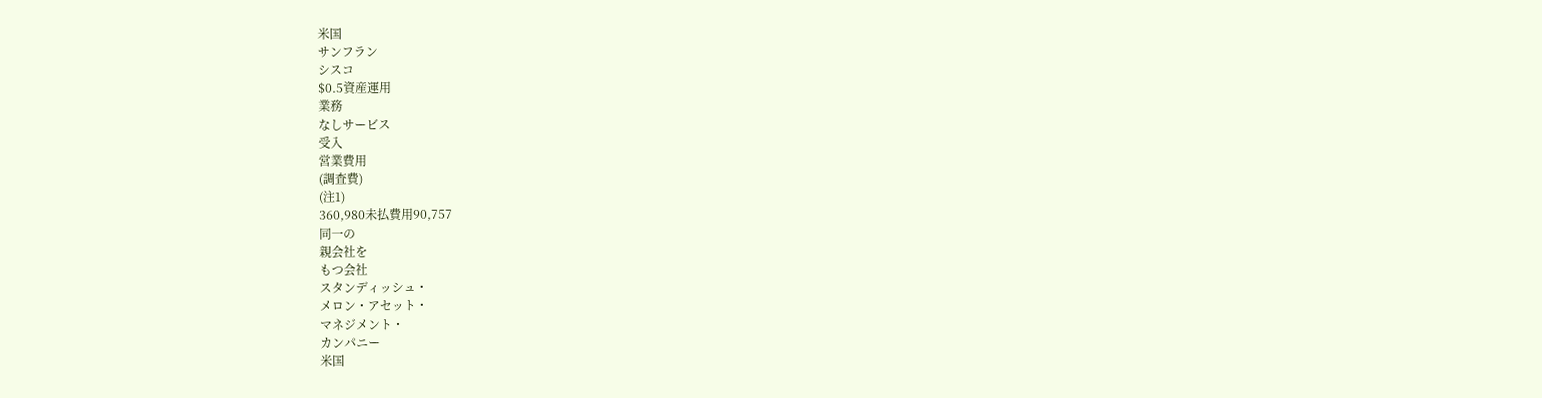米国
サンフラン
シスコ
$0.5資産運用
業務
なしサービス
受入
営業費用
(調査費)
(注1)
360,980未払費用90,757
同一の
親会社を
もつ会社
スタンディッシュ・
メロン・アセット・
マネジメント・
カンパニー
米国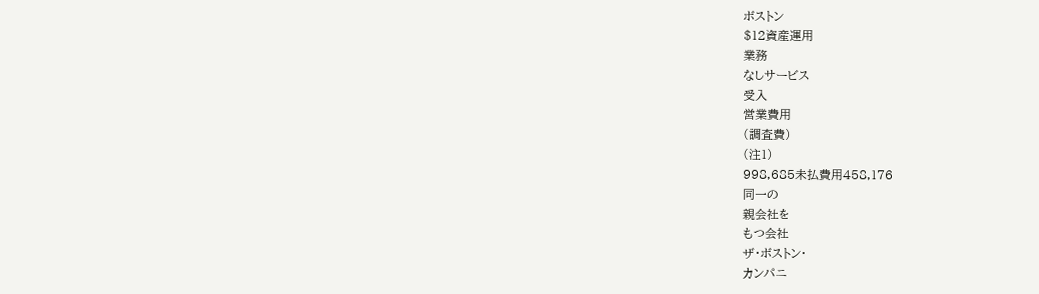ボストン
$12資産運用
業務
なしサービス
受入
営業費用
(調査費)
(注1)
998,685未払費用458,176
同一の
親会社を
もつ会社
ザ・ボストン・
カンパニ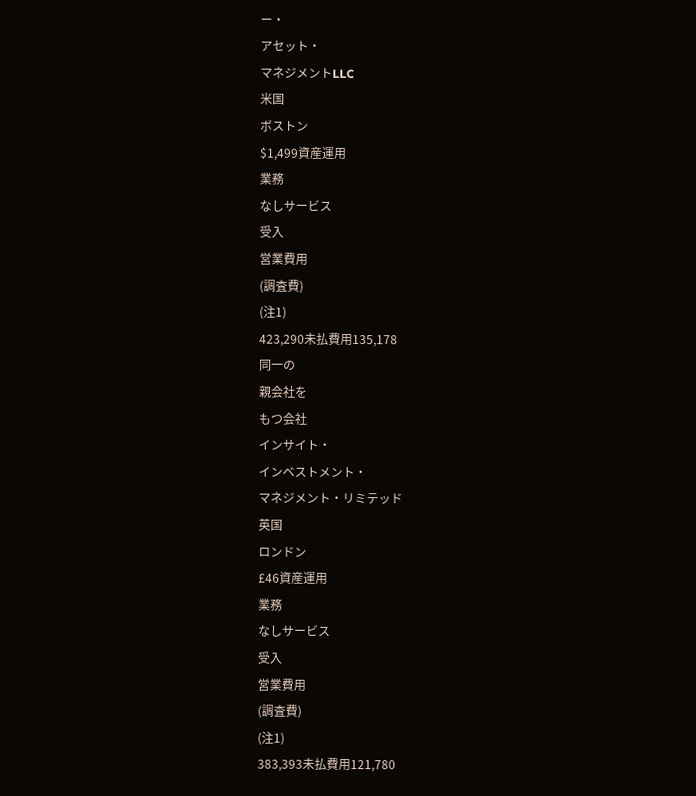ー・
アセット・
マネジメントLLC
米国
ボストン
$1,499資産運用
業務
なしサービス
受入
営業費用
(調査費)
(注1)
423,290未払費用135,178
同一の
親会社を
もつ会社
インサイト・
インベストメント・
マネジメント・リミテッド
英国
ロンドン
£46資産運用
業務
なしサービス
受入
営業費用
(調査費)
(注1)
383,393未払費用121,780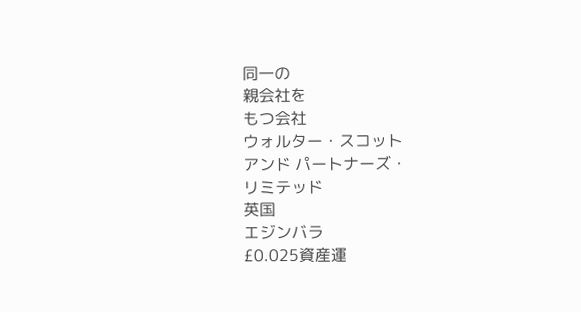同一の
親会社を
もつ会社
ウォルター・スコット
アンド パートナーズ・
リミテッド
英国
エジンバラ
£0.025資産運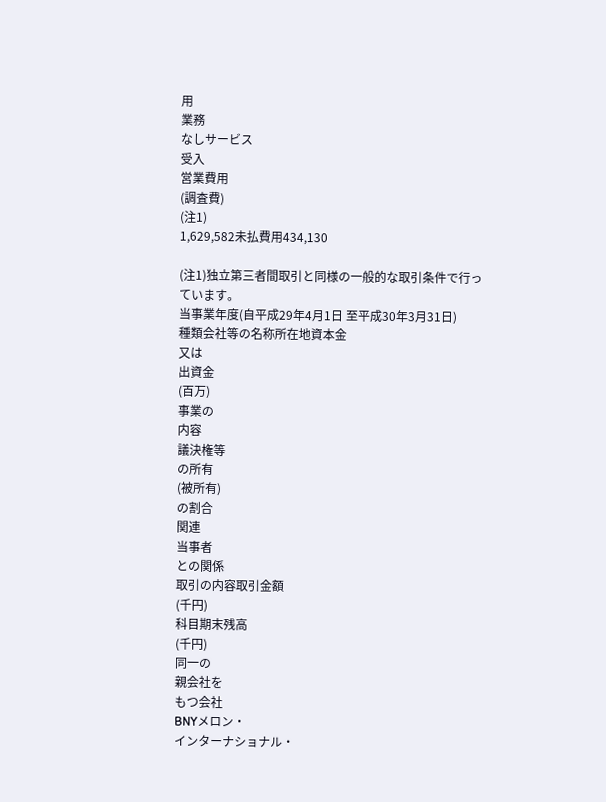用
業務
なしサービス
受入
営業費用
(調査費)
(注1)
1,629,582未払費用434,130

(注1)独立第三者間取引と同様の一般的な取引条件で行っています。
当事業年度(自平成29年4月1日 至平成30年3月31日)
種類会社等の名称所在地資本金
又は
出資金
(百万)
事業の
内容
議決権等
の所有
(被所有)
の割合
関連
当事者
との関係
取引の内容取引金額
(千円)
科目期末残高
(千円)
同一の
親会社を
もつ会社
BNYメロン・
インターナショナル・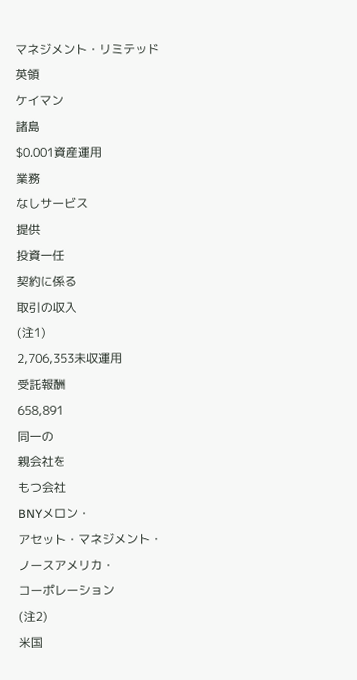マネジメント・リミテッド
英領
ケイマン
諸島
$0.001資産運用
業務
なしサービス
提供
投資一任
契約に係る
取引の収入
(注1)
2,706,353未収運用
受託報酬
658,891
同一の
親会社を
もつ会社
BNYメロン・
アセット・マネジメント・
ノースアメリカ・
コーポレーション
(注2)
米国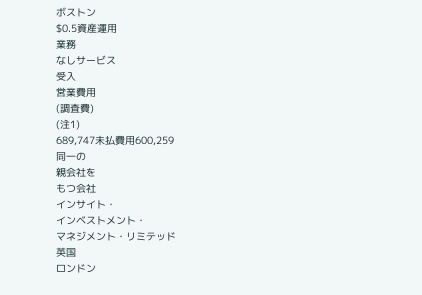ボストン
$0.5資産運用
業務
なしサービス
受入
営業費用
(調査費)
(注1)
689,747未払費用600,259
同一の
親会社を
もつ会社
インサイト・
インベストメント・
マネジメント・リミテッド
英国
ロンドン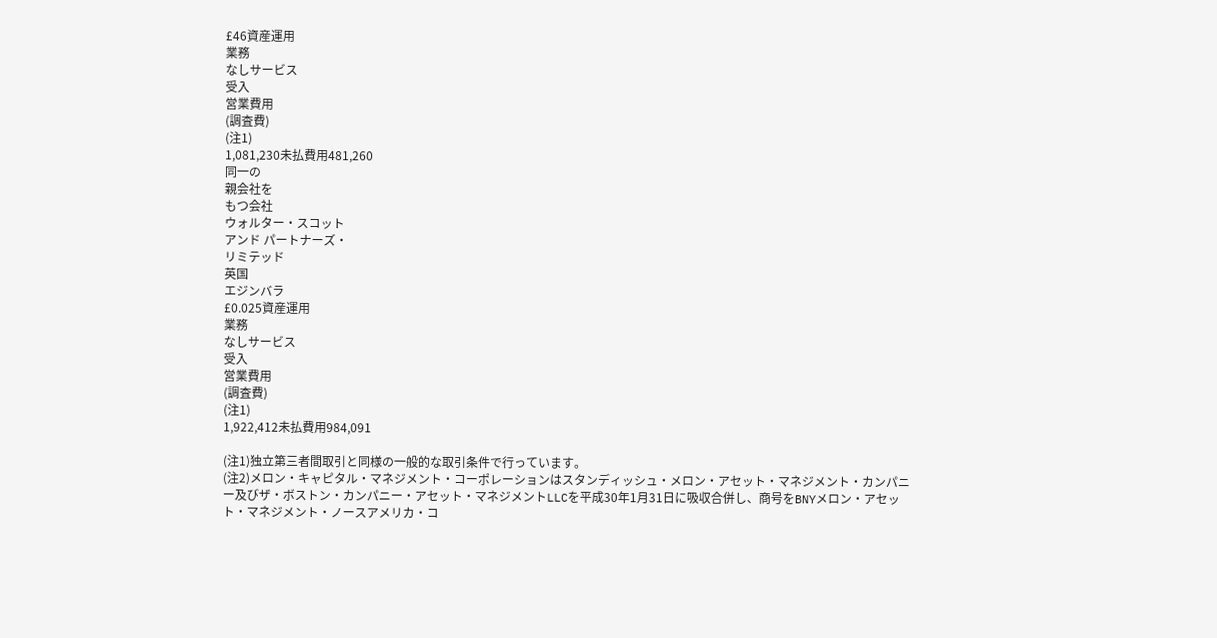£46資産運用
業務
なしサービス
受入
営業費用
(調査費)
(注1)
1,081,230未払費用481,260
同一の
親会社を
もつ会社
ウォルター・スコット
アンド パートナーズ・
リミテッド
英国
エジンバラ
£0.025資産運用
業務
なしサービス
受入
営業費用
(調査費)
(注1)
1,922,412未払費用984,091

(注1)独立第三者間取引と同様の一般的な取引条件で行っています。
(注2)メロン・キャピタル・マネジメント・コーポレーションはスタンディッシュ・メロン・アセット・マネジメント・カンパニー及びザ・ボストン・カンパニー・アセット・マネジメントLLCを平成30年1月31日に吸収合併し、商号をBNYメロン・アセット・マネジメント・ノースアメリカ・コ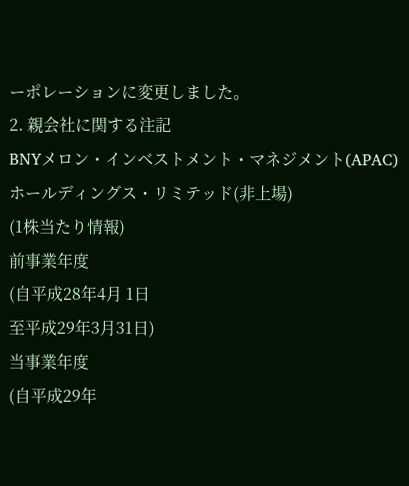ーポレーションに変更しました。
2. 親会社に関する注記
BNYメロン・インベストメント・マネジメント(APAC)ホールディングス・リミテッド(非上場)
(1株当たり情報)
前事業年度
(自平成28年4月 1日
至平成29年3月31日)
当事業年度
(自平成29年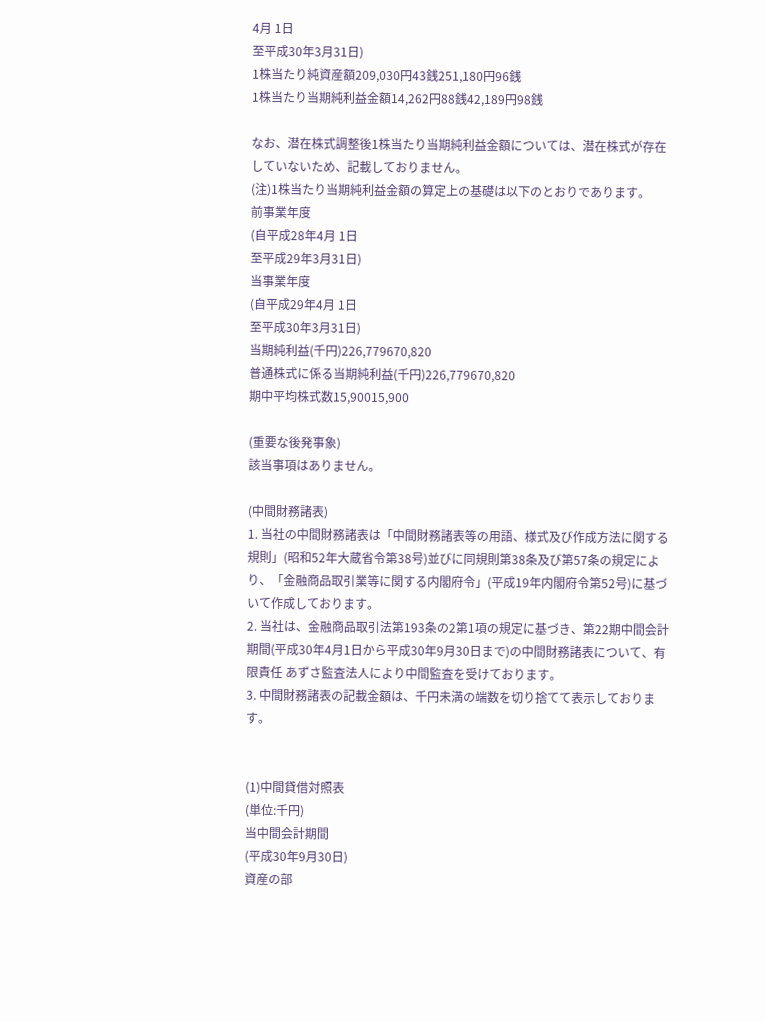4月 1日
至平成30年3月31日)
1株当たり純資産額209,030円43銭251,180円96銭
1株当たり当期純利益金額14,262円88銭42,189円98銭

なお、潜在株式調整後1株当たり当期純利益金額については、潜在株式が存在していないため、記載しておりません。
(注)1株当たり当期純利益金額の算定上の基礎は以下のとおりであります。
前事業年度
(自平成28年4月 1日
至平成29年3月31日)
当事業年度
(自平成29年4月 1日
至平成30年3月31日)
当期純利益(千円)226,779670,820
普通株式に係る当期純利益(千円)226,779670,820
期中平均株式数15,90015,900

(重要な後発事象)
該当事項はありません。

(中間財務諸表)
1. 当社の中間財務諸表は「中間財務諸表等の用語、様式及び作成方法に関する規則」(昭和52年大蔵省令第38号)並びに同規則第38条及び第57条の規定により、「金融商品取引業等に関する内閣府令」(平成19年内閣府令第52号)に基づいて作成しております。
2. 当社は、金融商品取引法第193条の2第1項の規定に基づき、第22期中間会計期間(平成30年4月1日から平成30年9月30日まで)の中間財務諸表について、有限責任 あずさ監査法人により中間監査を受けております。
3. 中間財務諸表の記載金額は、千円未満の端数を切り捨てて表示しております。


(1)中間貸借対照表
(単位:千円)
当中間会計期間
(平成30年9月30日)
資産の部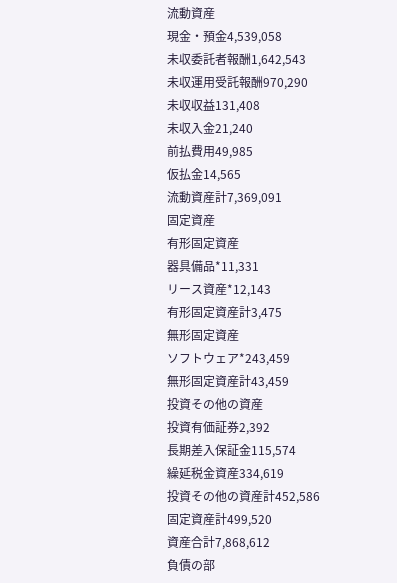流動資産
現金・預金4,539,058
未収委託者報酬1,642,543
未収運用受託報酬970,290
未収収益131,408
未収入金21,240
前払費用49,985
仮払金14,565
流動資産計7,369,091
固定資産
有形固定資産
器具備品*11,331
リース資産*12,143
有形固定資産計3,475
無形固定資産
ソフトウェア*243,459
無形固定資産計43,459
投資その他の資産
投資有価証券2,392
長期差入保証金115,574
繰延税金資産334,619
投資その他の資産計452,586
固定資産計499,520
資産合計7,868,612
負債の部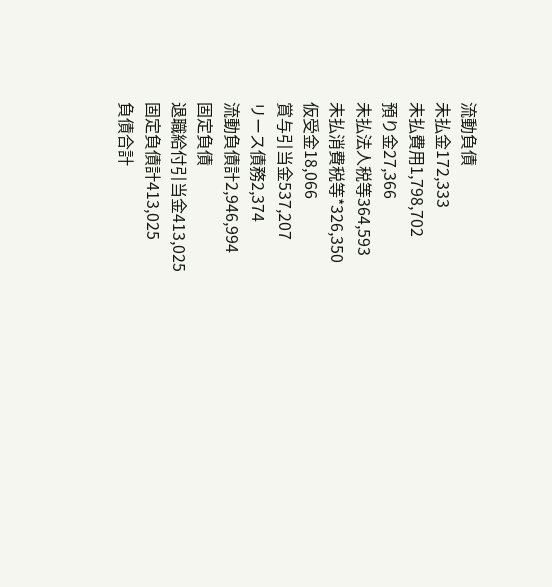流動負債
未払金172,333
未払費用1,798,702
預り金27,366
未払法人税等364,593
未払消費税等*326,350
仮受金18,066
賞与引当金537,207
リース債務2,374
流動負債計2,946,994
固定負債
退職給付引当金413,025
固定負債計413,025
負債合計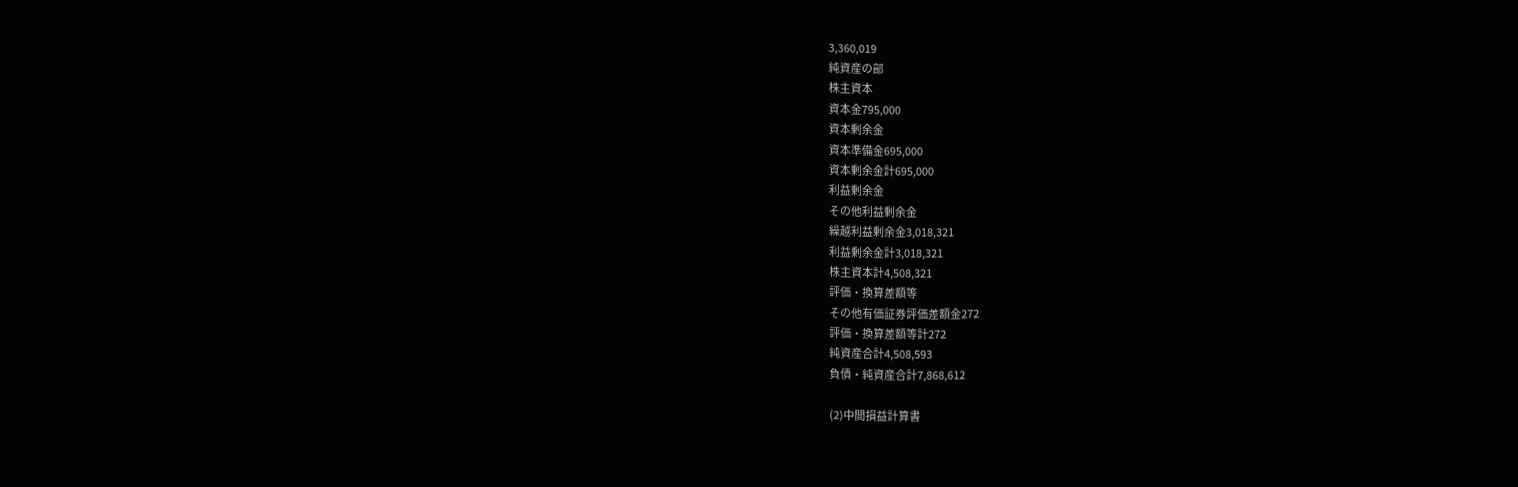3,360,019
純資産の部
株主資本
資本金795,000
資本剰余金
資本準備金695,000
資本剰余金計695,000
利益剰余金
その他利益剰余金
繰越利益剰余金3,018,321
利益剰余金計3,018,321
株主資本計4,508,321
評価・換算差額等
その他有価証券評価差額金272
評価・換算差額等計272
純資産合計4,508,593
負債・純資産合計7,868,612

(2)中間損益計算書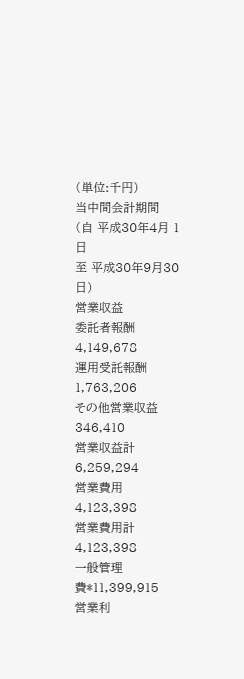(単位:千円)
当中間会計期間
(自 平成30年4月 1日
至 平成30年9月30日)
営業収益
委託者報酬4,149,678
運用受託報酬1,763,206
その他営業収益346,410
営業収益計6,259,294
営業費用4,123,398
営業費用計4,123,398
一般管理費*11,399,915
営業利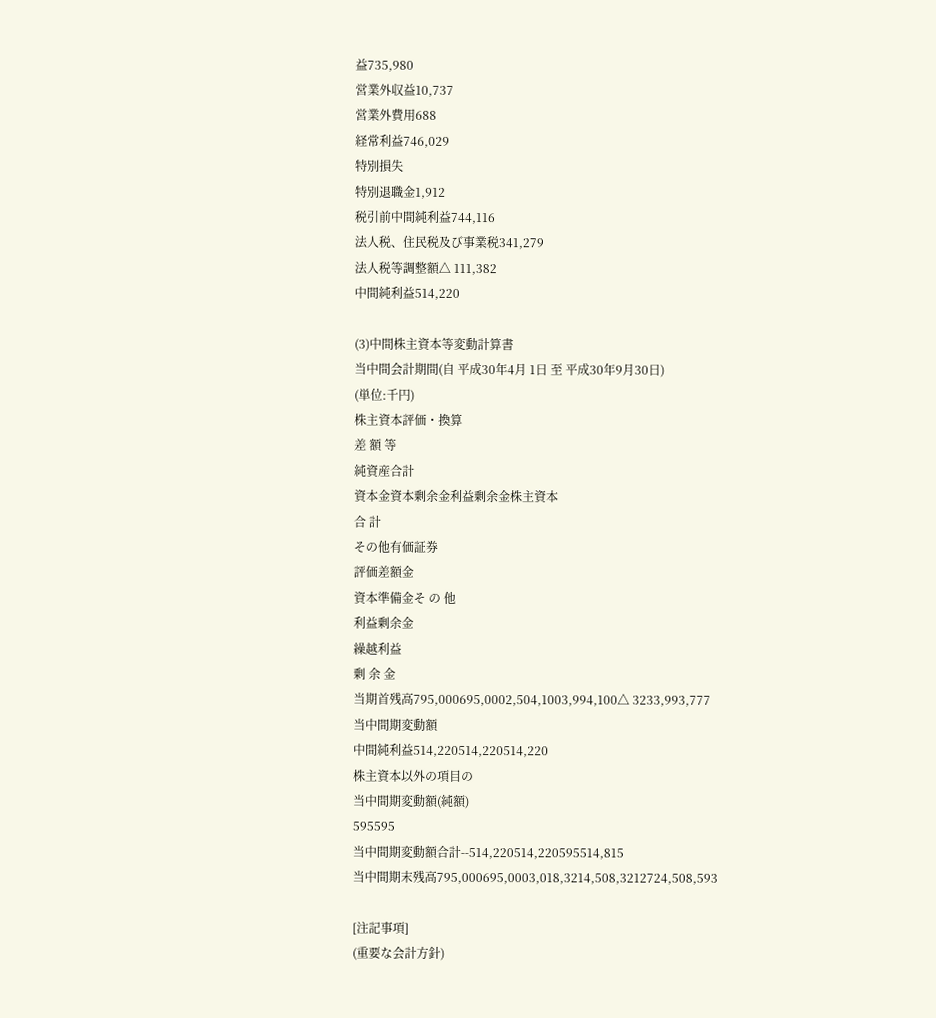益735,980
営業外収益10,737
営業外費用688
経常利益746,029
特別損失
特別退職金1,912
税引前中間純利益744,116
法人税、住民税及び事業税341,279
法人税等調整額△ 111,382
中間純利益514,220

(3)中間株主資本等変動計算書
当中間会計期間(自 平成30年4月 1日 至 平成30年9月30日)
(単位:千円)
株主資本評価・換算
差 額 等
純資産合計
資本金資本剰余金利益剰余金株主資本
合 計
その他有価証券
評価差額金
資本準備金そ の 他
利益剰余金
繰越利益
剰 余 金
当期首残高795,000695,0002,504,1003,994,100△ 3233,993,777
当中間期変動額
中間純利益514,220514,220514,220
株主資本以外の項目の
当中間期変動額(純額)
595595
当中間期変動額合計--514,220514,220595514,815
当中間期末残高795,000695,0003,018,3214,508,3212724,508,593

[注記事項]
(重要な会計方針)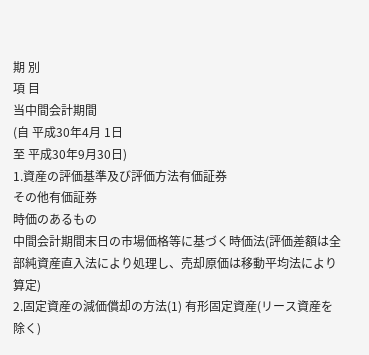期 別
項 目
当中間会計期間
(自 平成30年4月 1日
至 平成30年9月30日)
1.資産の評価基準及び評価方法有価証券
その他有価証券
時価のあるもの
中間会計期間末日の市場価格等に基づく時価法(評価差額は全部純資産直入法により処理し、売却原価は移動平均法により算定)
2.固定資産の減価償却の方法(1) 有形固定資産(リース資産を除く)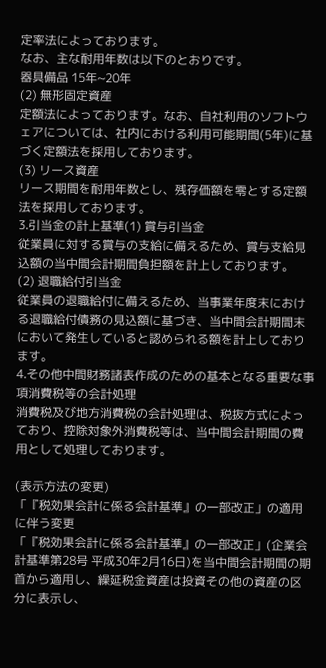定率法によっております。
なお、主な耐用年数は以下のとおりです。
器具備品 15年~20年
(2) 無形固定資産
定額法によっております。なお、自社利用のソフトウェアについては、社内における利用可能期間(5年)に基づく定額法を採用しております。
(3) リース資産
リース期間を耐用年数とし、残存価額を零とする定額法を採用しております。
3.引当金の計上基準(1) 賞与引当金
従業員に対する賞与の支給に備えるため、賞与支給見込額の当中間会計期間負担額を計上しております。
(2) 退職給付引当金
従業員の退職給付に備えるため、当事業年度末における退職給付債務の見込額に基づき、当中間会計期間末において発生していると認められる額を計上しております。
4.その他中間財務諸表作成のための基本となる重要な事項消費税等の会計処理
消費税及び地方消費税の会計処理は、税抜方式によっており、控除対象外消費税等は、当中間会計期間の費用として処理しております。

(表示方法の変更)
「『税効果会計に係る会計基準』の一部改正」の適用に伴う変更
「『税効果会計に係る会計基準』の一部改正」(企業会計基準第28号 平成30年2月16日)を当中間会計期間の期首から適用し、繰延税金資産は投資その他の資産の区分に表示し、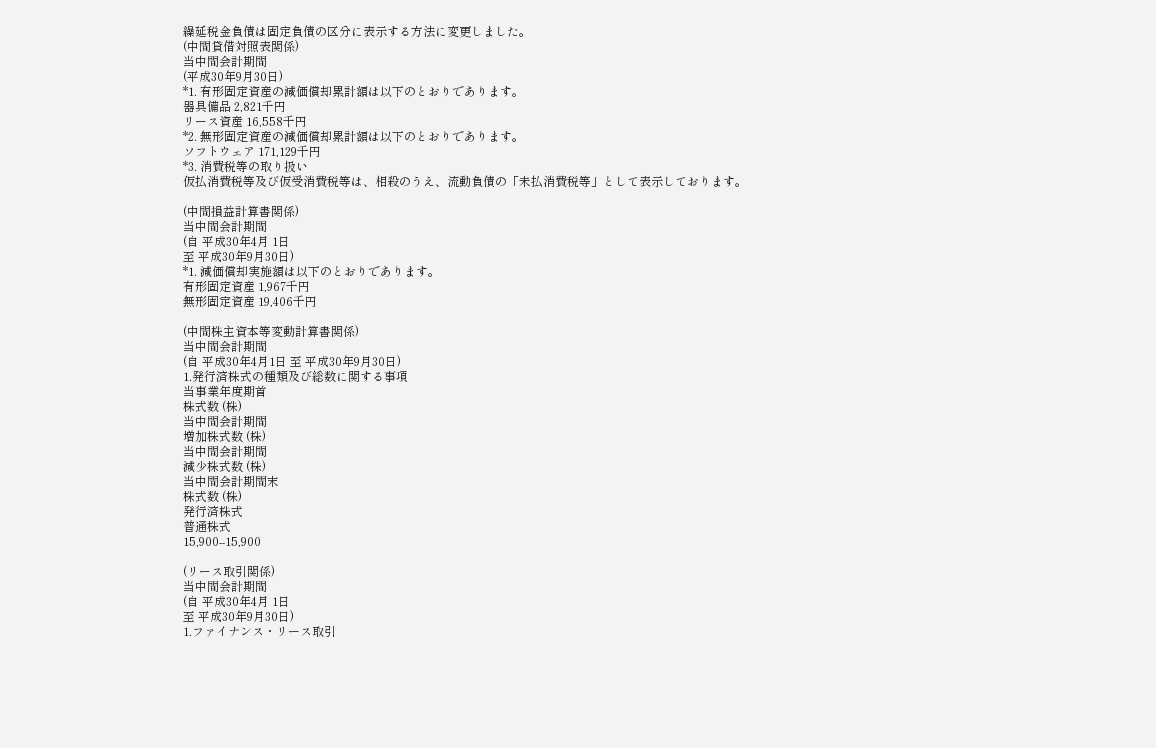繰延税金負債は固定負債の区分に表示する方法に変更しました。
(中間貸借対照表関係)
当中間会計期間
(平成30年9月30日)
*1. 有形固定資産の減価償却累計額は以下のとおりであります。
器具備品 2,821千円
リース資産 16,558千円
*2. 無形固定資産の減価償却累計額は以下のとおりであります。
ソフトウェア 171,129千円
*3. 消費税等の取り扱い
仮払消費税等及び仮受消費税等は、相殺のうえ、流動負債の「未払消費税等」として表示しております。

(中間損益計算書関係)
当中間会計期間
(自 平成30年4月 1日
至 平成30年9月30日)
*1. 減価償却実施額は以下のとおりであります。
有形固定資産 1,967千円
無形固定資産 19,406千円

(中間株主資本等変動計算書関係)
当中間会計期間
(自 平成30年4月1日 至 平成30年9月30日)
1.発行済株式の種類及び総数に関する事項
当事業年度期首
株式数 (株)
当中間会計期間
増加株式数 (株)
当中間会計期間
減少株式数 (株)
当中間会計期間末
株式数 (株)
発行済株式
普通株式
15,900--15,900

(リース取引関係)
当中間会計期間
(自 平成30年4月 1日
至 平成30年9月30日)
1.ファイナンス・リース取引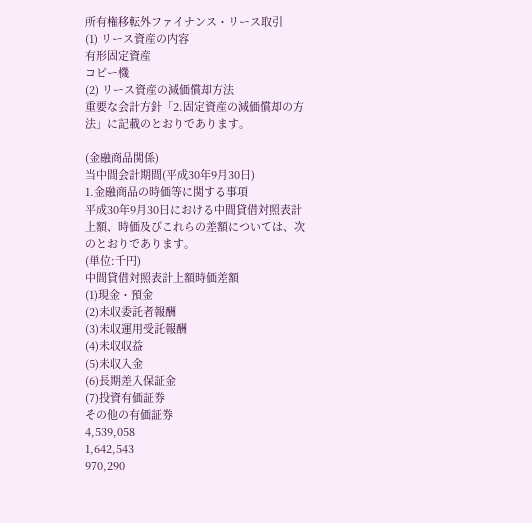所有権移転外ファイナンス・リース取引
(1) リース資産の内容
有形固定資産
コピー機
(2) リース資産の減価償却方法
重要な会計方針「2.固定資産の減価償却の方法」に記載のとおりであります。

(金融商品関係)
当中間会計期間(平成30年9月30日)
1.金融商品の時価等に関する事項
平成30年9月30日における中間貸借対照表計上額、時価及びこれらの差額については、次のとおりであります。
(単位:千円)
中間貸借対照表計上額時価差額
(1)現金・預金
(2)未収委託者報酬
(3)未収運用受託報酬
(4)未収収益
(5)未収入金
(6)長期差入保証金
(7)投資有価証券
その他の有価証券
4,539,058
1,642,543
970,290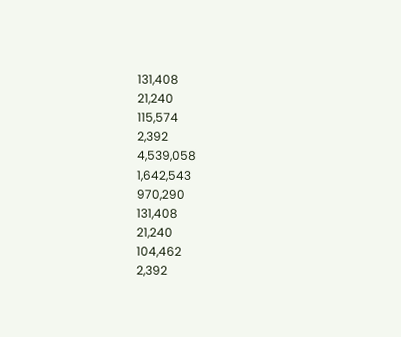131,408
21,240
115,574
2,392
4,539,058
1,642,543
970,290
131,408
21,240
104,462
2,392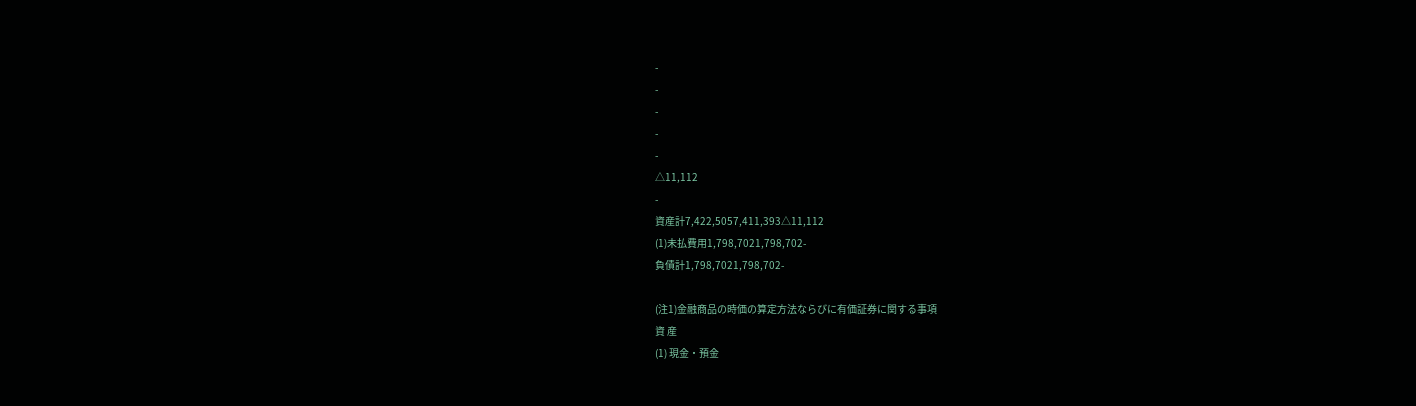-
-
-
-
-
△11,112
-
資産計7,422,5057,411,393△11,112
(1)未払費用1,798,7021,798,702-
負債計1,798,7021,798,702-

(注1)金融商品の時価の算定方法ならびに有価証券に関する事項
資 産
(1) 現金・預金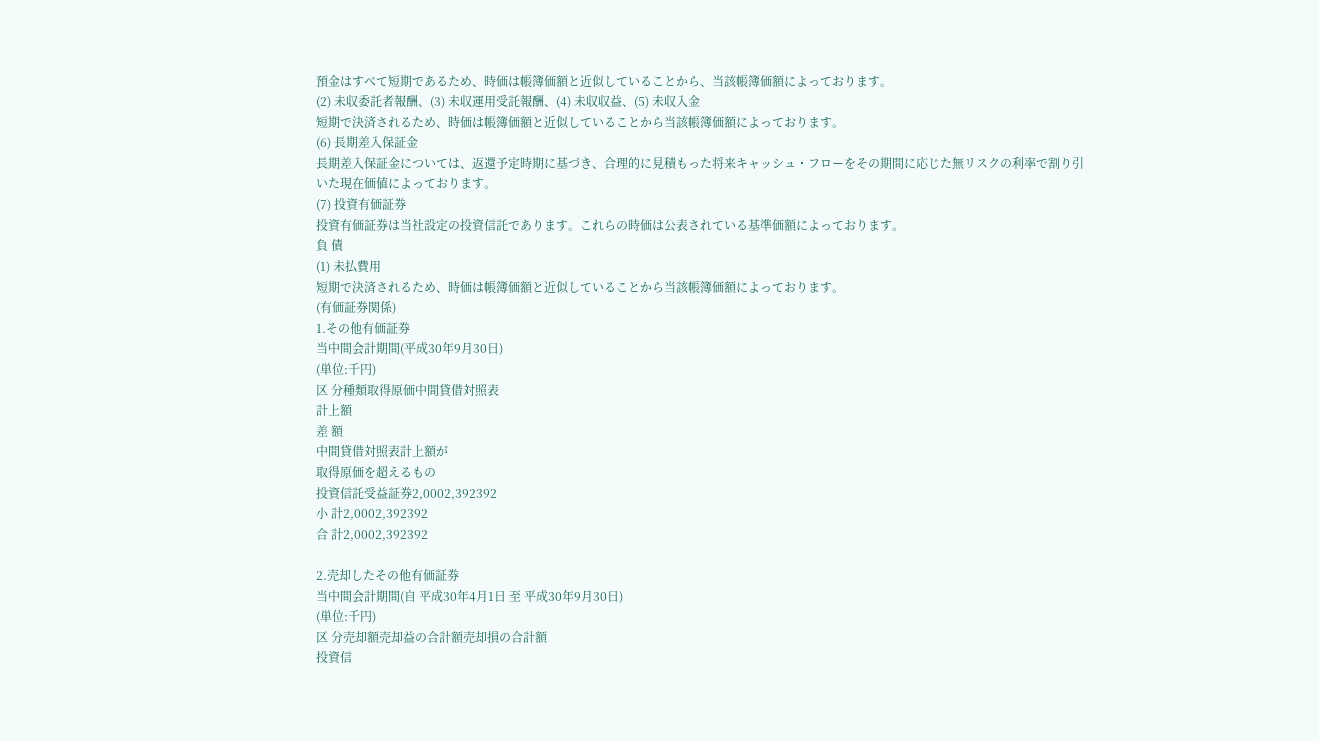預金はすべて短期であるため、時価は帳簿価額と近似していることから、当該帳簿価額によっております。
(2) 未収委託者報酬、(3) 未収運用受託報酬、(4) 未収収益、(5) 未収入金
短期で決済されるため、時価は帳簿価額と近似していることから当該帳簿価額によっております。
(6) 長期差入保証金
長期差入保証金については、返還予定時期に基づき、合理的に見積もった将来キャッシュ・フローをその期間に応じた無リスクの利率で割り引いた現在価値によっております。
(7) 投資有価証券
投資有価証券は当社設定の投資信託であります。これらの時価は公表されている基準価額によっております。
負 債
(1) 未払費用
短期で決済されるため、時価は帳簿価額と近似していることから当該帳簿価額によっております。
(有価証券関係)
1.その他有価証券
当中間会計期間(平成30年9月30日)
(単位:千円)
区 分種類取得原価中間貸借対照表
計上額
差 額
中間貸借対照表計上額が
取得原価を超えるもの
投資信託受益証券2,0002,392392
小 計2,0002,392392
合 計2,0002,392392

2.売却したその他有価証券
当中間会計期間(自 平成30年4月1日 至 平成30年9月30日)
(単位:千円)
区 分売却額売却益の合計額売却損の合計額
投資信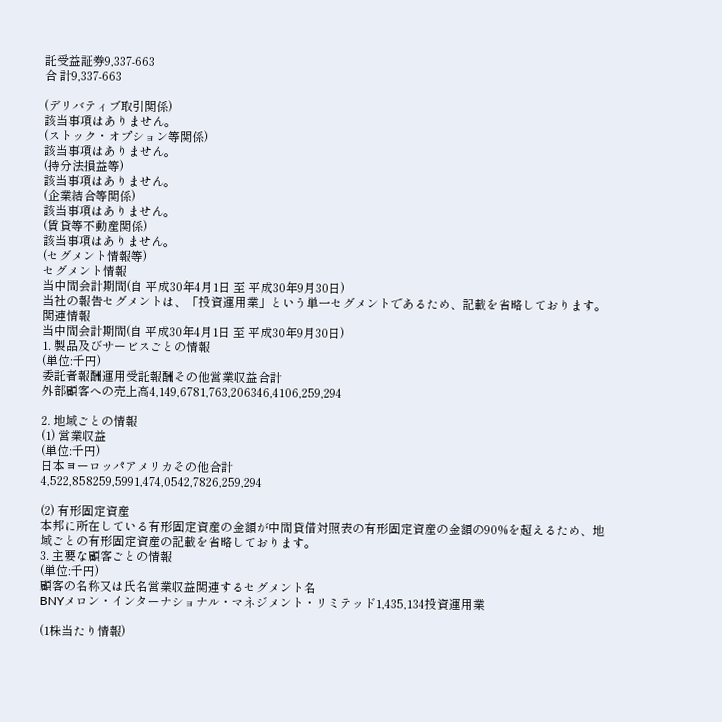託受益証券9,337-663
合 計9,337-663

(デリバティブ取引関係)
該当事項はありません。
(ストック・オプション等関係)
該当事項はありません。
(持分法損益等)
該当事項はありません。
(企業結合等関係)
該当事項はありません。
(賃貸等不動産関係)
該当事項はありません。
(セグメント情報等)
セグメント情報
当中間会計期間(自 平成30年4月1日 至 平成30年9月30日)
当社の報告セグメントは、「投資運用業」という単一セグメントであるため、記載を省略しております。
関連情報
当中間会計期間(自 平成30年4月1日 至 平成30年9月30日)
1. 製品及びサービスごとの情報
(単位:千円)
委託者報酬運用受託報酬その他営業収益合計
外部顧客への売上高4,149,6781,763,206346,4106,259,294

2. 地域ごとの情報
(1) 営業収益
(単位:千円)
日本ヨーロッパアメリカその他合計
4,522,858259,5991,474,0542,7826,259,294

(2) 有形固定資産
本邦に所在している有形固定資産の金額が中間貸借対照表の有形固定資産の金額の90%を超えるため、地域ごとの有形固定資産の記載を省略しております。
3. 主要な顧客ごとの情報
(単位:千円)
顧客の名称又は氏名営業収益関連するセグメント名
BNYメロン・インターナショナル・マネジメント・リミテッド1,435,134投資運用業

(1株当たり情報)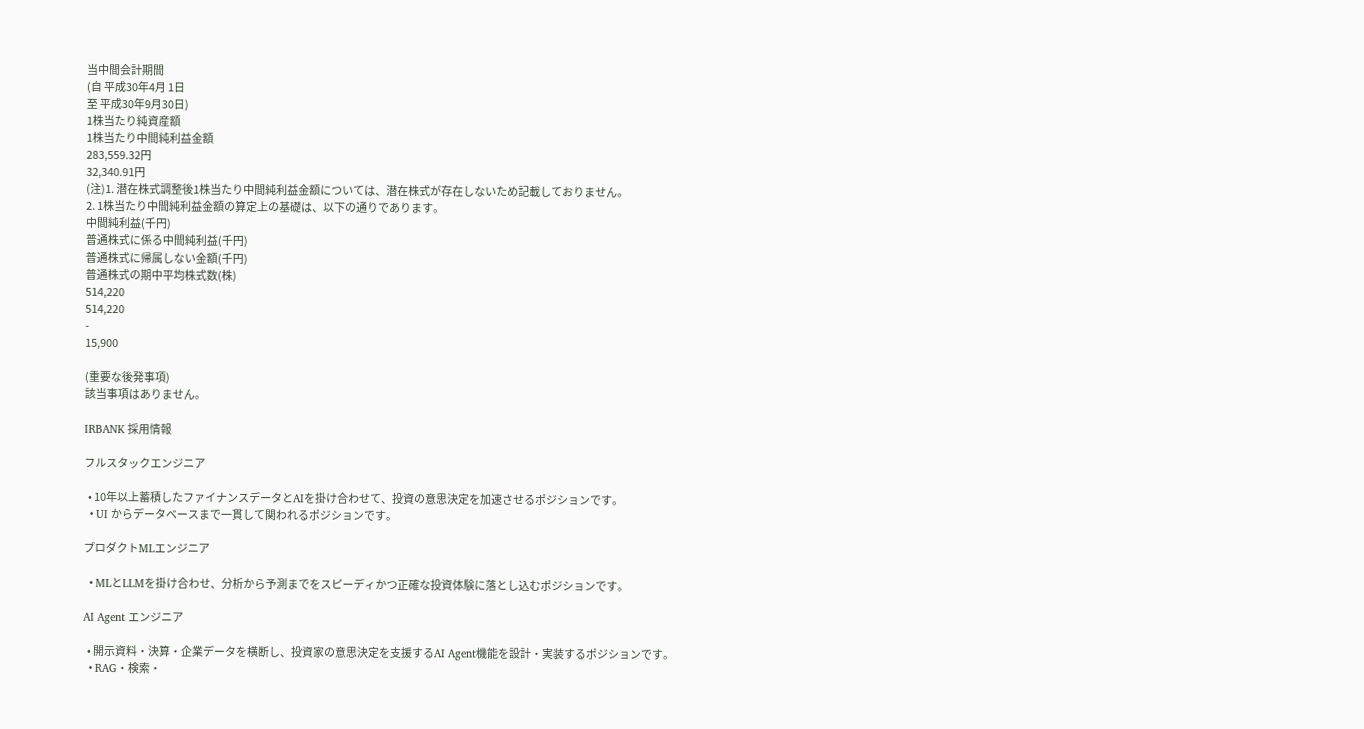当中間会計期間
(自 平成30年4月 1日
至 平成30年9月30日)
1株当たり純資産額
1株当たり中間純利益金額
283,559.32円
32,340.91円
(注)1. 潜在株式調整後1株当たり中間純利益金額については、潜在株式が存在しないため記載しておりません。
2. 1株当たり中間純利益金額の算定上の基礎は、以下の通りであります。
中間純利益(千円)
普通株式に係る中間純利益(千円)
普通株式に帰属しない金額(千円)
普通株式の期中平均株式数(株)
514,220
514,220
-
15,900

(重要な後発事項)
該当事項はありません。

IRBANK 採用情報

フルスタックエンジニア

  • 10年以上蓄積したファイナンスデータとAIを掛け合わせて、投資の意思決定を加速させるポジションです。
  • UI からデータベースまで一貫して関われるポジションです。

プロダクトMLエンジニア

  • MLとLLMを掛け合わせ、分析から予測までをスピーディかつ正確な投資体験に落とし込むポジションです。

AI Agent エンジニア

  • 開示資料・決算・企業データを横断し、投資家の意思決定を支援するAI Agent機能を設計・実装するポジションです。
  • RAG・検索・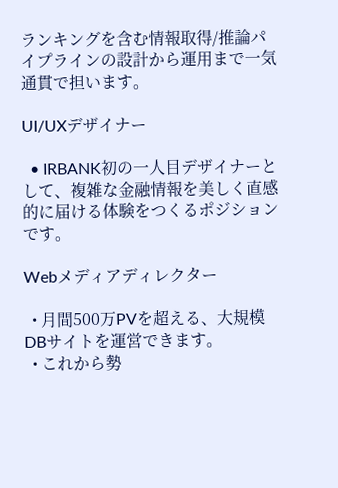ランキングを含む情報取得/推論パイプラインの設計から運用まで一気通貫で担います。

UI/UXデザイナー

  • IRBANK初の一人目デザイナーとして、複雑な金融情報を美しく直感的に届ける体験をつくるポジションです。

Webメディアディレクター

  • 月間500万PVを超える、大規模DBサイトを運営できます。
  • これから勢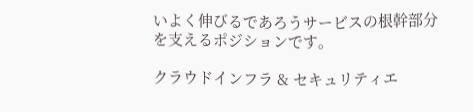いよく伸びるであろうサービスの根幹部分を支えるポジションです。

クラウドインフラ & セキュリティエ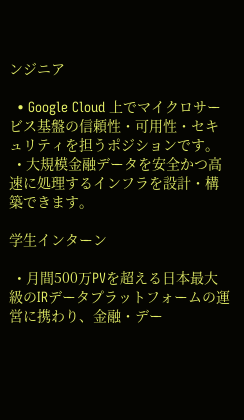ンジニア

  • Google Cloud 上でマイクロサービス基盤の信頼性・可用性・セキュリティを担うポジションです。
  • 大規模金融データを安全かつ高速に処理するインフラを設計・構築できます。

学生インターン

  • 月間500万PVを超える日本最大級のIRデータプラットフォームの運営に携わり、金融・デー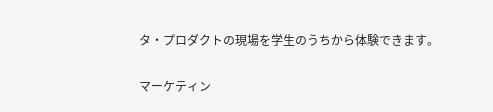タ・プロダクトの現場を学生のうちから体験できます。

マーケティン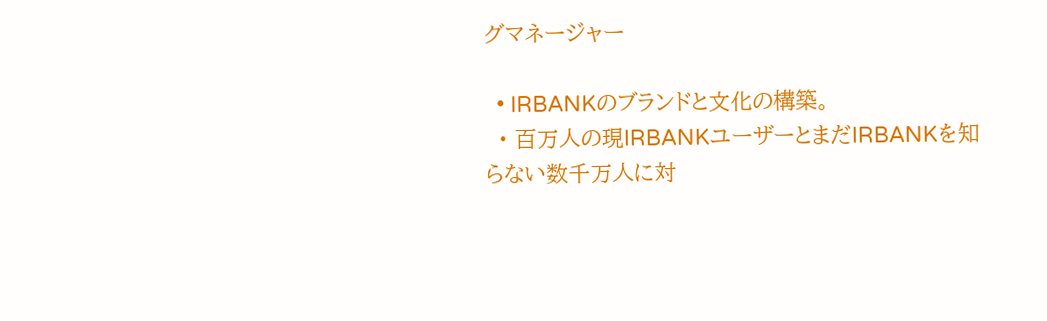グマネージャー

  • IRBANKのブランドと文化の構築。
  • 百万人の現IRBANKユーザーとまだIRBANKを知らない数千万人に対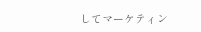してマーケティン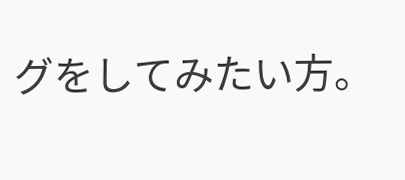グをしてみたい方。